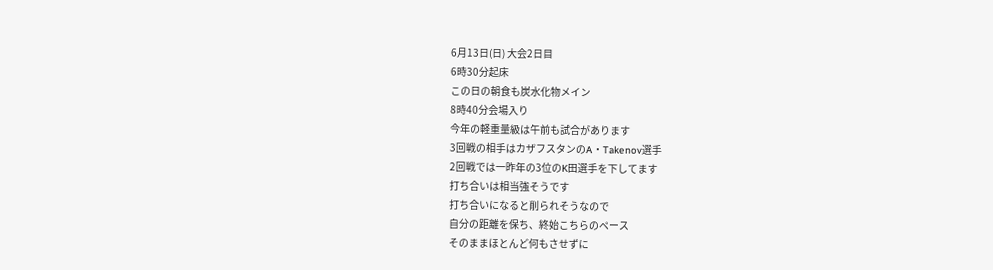6月13日(日) 大会2日目
6時30分起床
この日の朝食も炭水化物メイン
8時40分会場入り
今年の軽重量級は午前も試合があります
3回戦の相手はカザフスタンのA・Takenov選手
2回戦では一昨年の3位のK田選手を下してます
打ち合いは相当強そうです
打ち合いになると削られそうなので
自分の距離を保ち、終始こちらのペース
そのままほとんど何もさせずに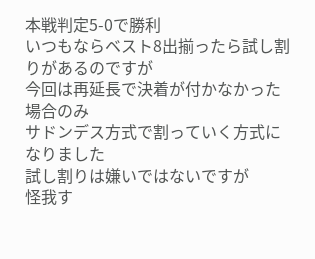本戦判定5-0で勝利
いつもならベスト8出揃ったら試し割りがあるのですが
今回は再延長で決着が付かなかった場合のみ
サドンデス方式で割っていく方式になりました
試し割りは嫌いではないですが
怪我す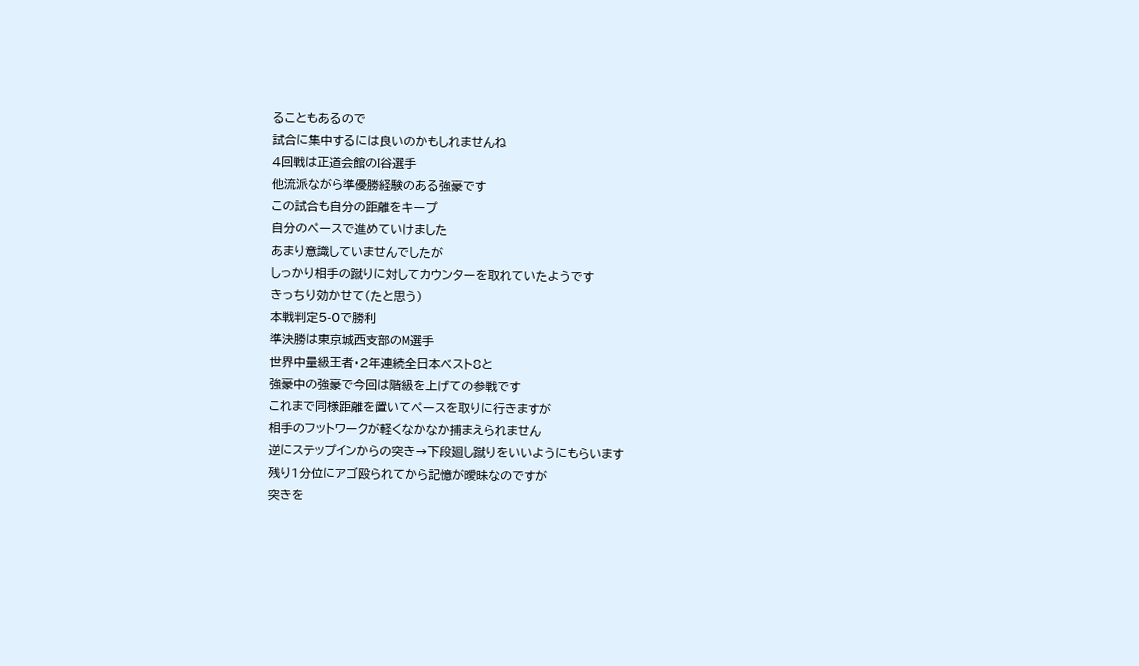ることもあるので
試合に集中するには良いのかもしれませんね
4回戦は正道会館のI谷選手
他流派ながら準優勝経験のある強豪です
この試合も自分の距離をキープ
自分のペースで進めていけました
あまり意識していませんでしたが
しっかり相手の蹴りに対してカウンターを取れていたようです
きっちり効かせて(たと思う)
本戦判定5-0で勝利
準決勝は東京城西支部のM選手
世界中量級王者・2年連続全日本ベスト8と
強豪中の強豪で今回は階級を上げての参戦です
これまで同様距離を置いてペースを取りに行きますが
相手のフットワークが軽くなかなか捕まえられません
逆にステップインからの突き→下段廻し蹴りをいいようにもらいます
残り1分位にアゴ殴られてから記憶が曖昧なのですが
突きを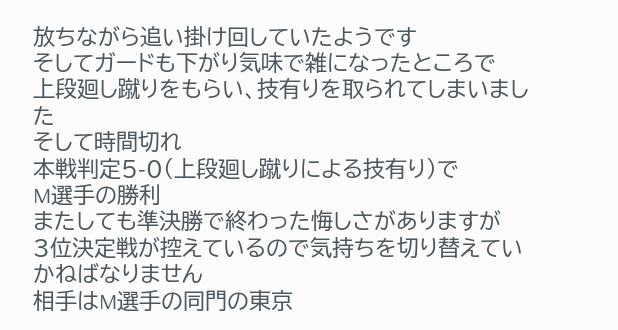放ちながら追い掛け回していたようです
そしてガードも下がり気味で雑になったところで
上段廻し蹴りをもらい、技有りを取られてしまいました
そして時間切れ
本戦判定5-0(上段廻し蹴りによる技有り)で
M選手の勝利
またしても準決勝で終わった悔しさがありますが
3位決定戦が控えているので気持ちを切り替えていかねばなりません
相手はM選手の同門の東京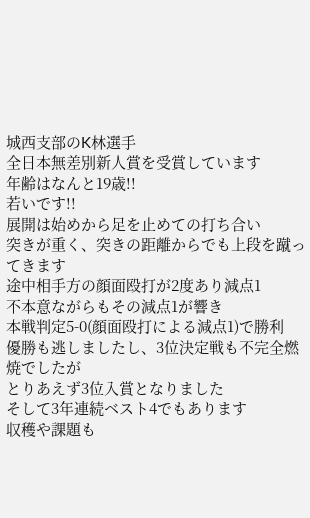城西支部のK林選手
全日本無差別新人賞を受賞しています
年齢はなんと19歳!!
若いです!!
展開は始めから足を止めての打ち合い
突きが重く、突きの距離からでも上段を蹴ってきます
途中相手方の顔面殴打が2度あり減点1
不本意ながらもその減点1が響き
本戦判定5-0(顔面殴打による減点1)で勝利
優勝も逃しましたし、3位決定戦も不完全燃焼でしたが
とりあえず3位入賞となりました
そして3年連続ベスト4でもあります
収穫や課題も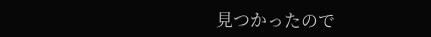見つかったので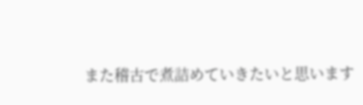また稽古で煮詰めていきたいと思います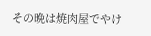その晩は焼肉屋でやけ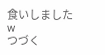食いしましたw
つづく